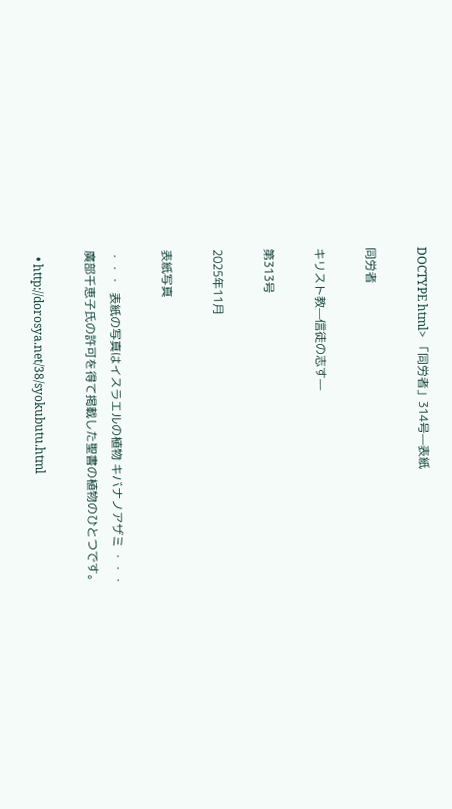DOCTYPE html> 「同労者」314号—表紙

同労者

キリスト教—信徒の志す—

第313号

2025年11月

表紙写真

・・・  表紙の写真はイスラエルの植物 キバナノアザミ ・・・
廣部千恵子氏の許可を得て掲載した聖書の植物のひとつです。

  • http://dorosya.net/38/syokubutu.html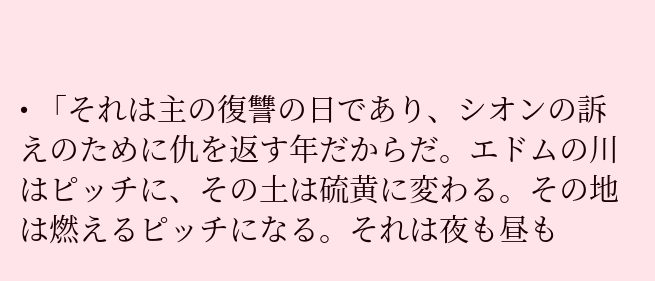• 「それは主の復讐の日であり、シオンの訴えのために仇を返す年だからだ。エドムの川 はピッチに、その土は硫黄に変わる。その地は燃えるピッチになる。それは夜も昼も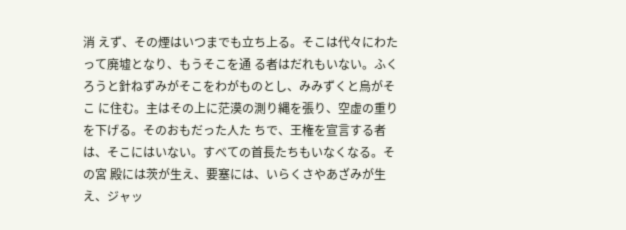消 えず、その煙はいつまでも立ち上る。そこは代々にわたって廃墟となり、もうそこを通 る者はだれもいない。ふくろうと針ねずみがそこをわがものとし、みみずくと烏がそこ に住む。主はその上に茫漠の測り縄を張り、空虚の重りを下げる。そのおもだった人た ちで、王権を宣言する者は、そこにはいない。すべての首長たちもいなくなる。その宮 殿には茨が生え、要塞には、いらくさやあざみが生え、ジャッ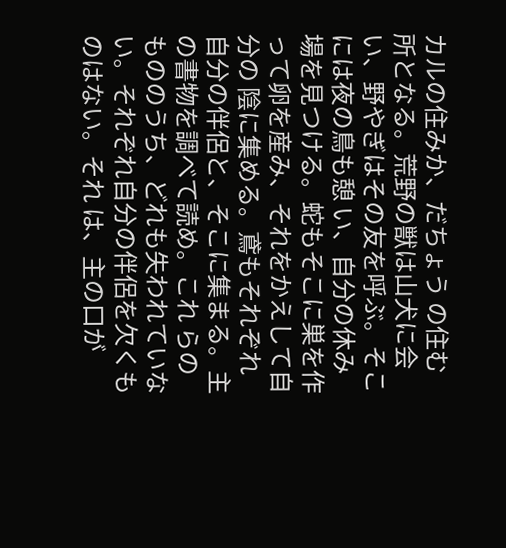カルの住みか、だちょう の住む所となる。荒野の獣は山犬に会い、野やぎはその友を呼ぶ。そこには夜の鳥も憩 い、自分の休み場を見つける。蛇もそこに巣を作って卵を産み、それをかえして自分の 陰に集める。鳶もそれぞれ自分の伴侶と、そこに集まる。主の書物を調べて読め。これ らのもののうち、どれも失われていない。それぞれ自分の伴侶を欠くものはない。それ は、主の口が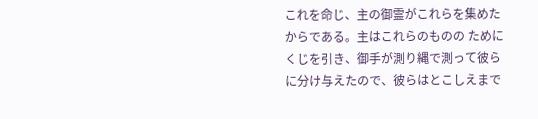これを命じ、主の御霊がこれらを集めたからである。主はこれらのものの ためにくじを引き、御手が測り縄で測って彼らに分け与えたので、彼らはとこしえまで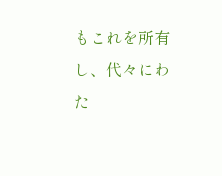もこれを所有し、代々にわた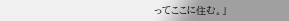ってここに住む。」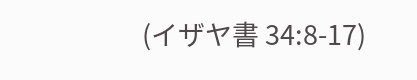(イザヤ書 34:8-17)